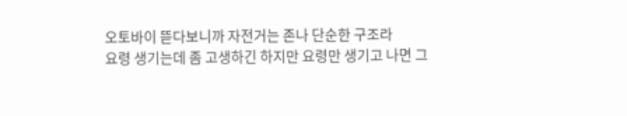오토바이 뜯다보니까 자전거는 존나 단순한 구조라
요령 생기는데 좀 고생하긴 하지만 요령만 생기고 나면 그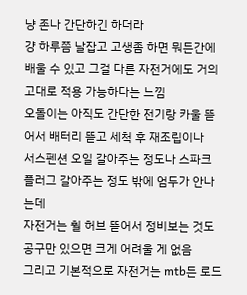냥 존나 간단하긴 하더라
걍 하루쯤 날잡고 고생좀 하면 뭐든간에 배울 수 있고 그걸 다른 자전거에도 거의 고대로 적용 가능하다는 느낌
오돌이는 아직도 간단한 전기랑 카울 뜯어서 배터리 뜯고 세척 후 재조립이나
서스펜션 오일 갈아주는 정도나 스파크 플러그 갈아주는 정도 밖에 엄두가 안나는데
자전거는 휠 허브 뜯어서 정비보는 것도 공구만 있으면 크게 어려울 게 없음
그리고 기본적으로 자전거는 mtb든 로드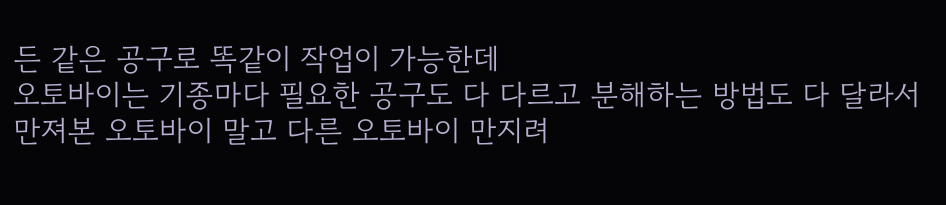든 같은 공구로 똑같이 작업이 가능한데
오토바이는 기종마다 필요한 공구도 다 다르고 분해하는 방법도 다 달라서
만져본 오토바이 말고 다른 오토바이 만지려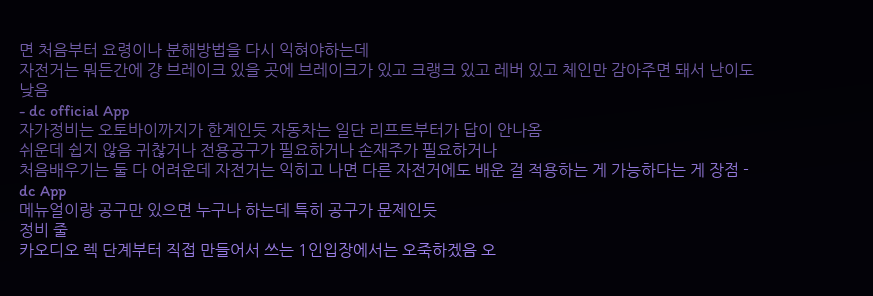면 처음부터 요령이나 분해방법을 다시 익혀야하는데
자전거는 뭐든간에 걍 브레이크 있을 곳에 브레이크가 있고 크랭크 있고 레버 있고 체인만 감아주면 돼서 난이도 낮음
- dc official App
자가정비는 오토바이까지가 한계인듯 자동차는 일단 리프트부터가 답이 안나옴
쉬운데 쉽지 않음 귀찮거나 전용공구가 필요하거나 손재주가 필요하거나
처음배우기는 둘 다 어려운데 자전거는 익히고 나면 다른 자전거에도 배운 걸 적용하는 게 가능하다는 게 장점 - dc App
메뉴얼이랑 공구만 있으면 누구나 하는데 특히 공구가 문제인듯
정비 줄
카오디오 렉 단계부터 직접 만들어서 쓰는 1인입장에서는 오죽하겠음 오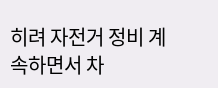히려 자전거 정비 계속하면서 차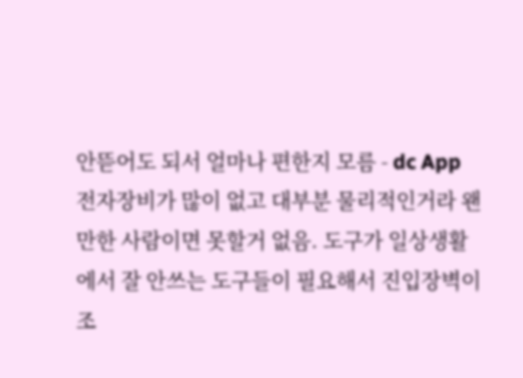안뜯어도 되서 얼마나 편한지 모름 - dc App
전자장비가 많이 없고 대부분 물리적인거라 왠만한 사람이면 못할거 없음. 도구가 일상생활에서 잘 안쓰는 도구들이 필요해서 진입장벽이 조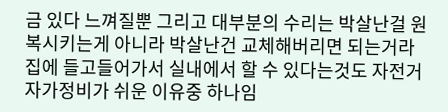금 있다 느껴질뿐 그리고 대부분의 수리는 박살난걸 원복시키는게 아니라 박살난건 교체해버리면 되는거라
집에 들고들어가서 실내에서 할 수 있다는것도 자전거 자가정비가 쉬운 이유중 하나임